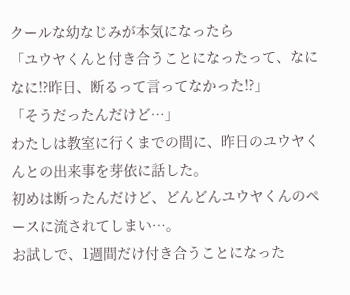クールな幼なじみが本気になったら
「ユウヤくんと付き合うことになったって、なになに!?昨日、断るって言ってなかった!?」
「そうだったんだけど…」
わたしは教室に行くまでの間に、昨日のユウヤくんとの出来事を芽依に話した。
初めは断ったんだけど、どんどんユウヤくんのペースに流されてしまい…。
お試しで、1週間だけ付き合うことになった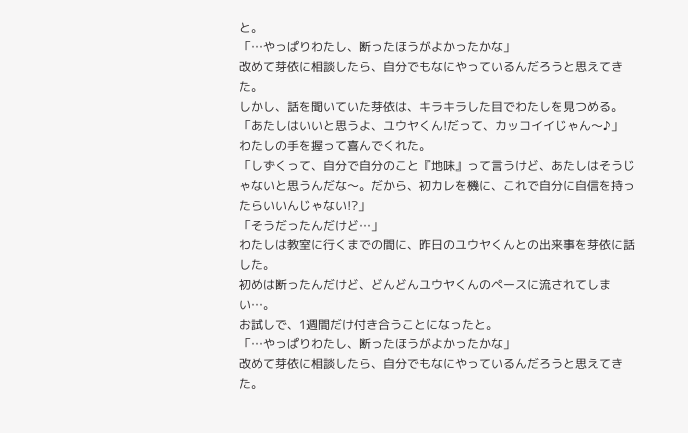と。
「…やっぱりわたし、断ったほうがよかったかな」
改めて芽依に相談したら、自分でもなにやっているんだろうと思えてきた。
しかし、話を聞いていた芽依は、キラキラした目でわたしを見つめる。
「あたしはいいと思うよ、ユウヤくん!だって、カッコイイじゃん〜♪」
わたしの手を握って喜んでくれた。
「しずくって、自分で自分のこと『地味』って言うけど、あたしはそうじゃないと思うんだな〜。だから、初カレを機に、これで自分に自信を持ったらいいんじゃない!?」
「そうだったんだけど…」
わたしは教室に行くまでの間に、昨日のユウヤくんとの出来事を芽依に話した。
初めは断ったんだけど、どんどんユウヤくんのペースに流されてしまい…。
お試しで、1週間だけ付き合うことになったと。
「…やっぱりわたし、断ったほうがよかったかな」
改めて芽依に相談したら、自分でもなにやっているんだろうと思えてきた。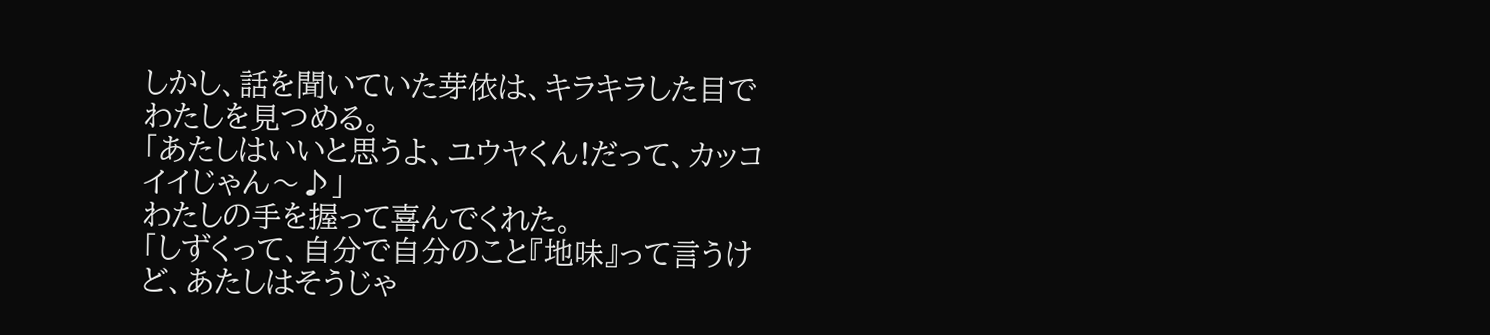しかし、話を聞いていた芽依は、キラキラした目でわたしを見つめる。
「あたしはいいと思うよ、ユウヤくん!だって、カッコイイじゃん〜♪」
わたしの手を握って喜んでくれた。
「しずくって、自分で自分のこと『地味』って言うけど、あたしはそうじゃ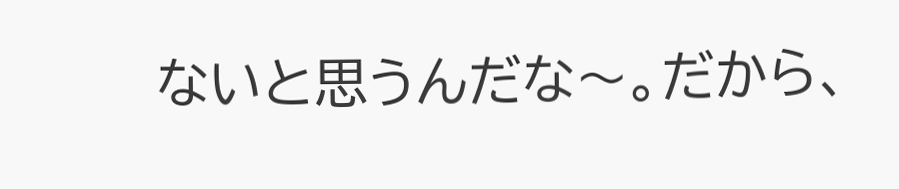ないと思うんだな〜。だから、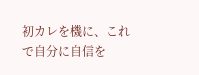初カレを機に、これで自分に自信を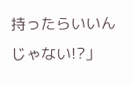持ったらいいんじゃない!?」